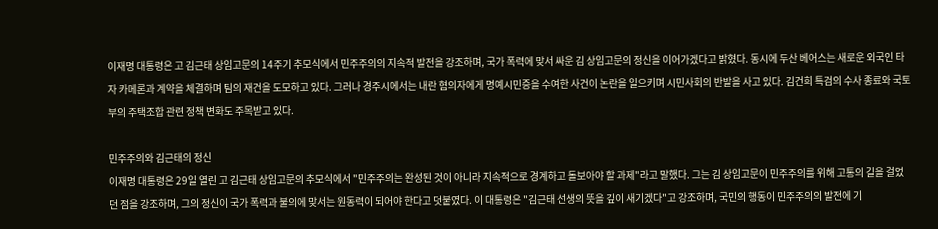이재명 대통령은 고 김근태 상임고문의 14주기 추모식에서 민주주의의 지속적 발전을 강조하며, 국가 폭력에 맞서 싸운 김 상임고문의 정신을 이어가겠다고 밝혔다. 동시에 두산 베어스는 새로운 외국인 타자 카메론과 계약을 체결하며 팀의 재건을 도모하고 있다. 그러나 경주시에서는 내란 혐의자에게 명예시민증을 수여한 사건이 논란을 일으키며 시민사회의 반발을 사고 있다. 김건희 특검의 수사 종료와 국토부의 주택조합 관련 정책 변화도 주목받고 있다.

민주주의와 김근태의 정신
이재명 대통령은 29일 열린 고 김근태 상임고문의 추모식에서 "민주주의는 완성된 것이 아니라 지속적으로 경계하고 돌보아야 할 과제"라고 말했다. 그는 김 상임고문이 민주주의를 위해 고통의 길을 걸었던 점을 강조하며, 그의 정신이 국가 폭력과 불의에 맞서는 원동력이 되어야 한다고 덧붙였다. 이 대통령은 "김근태 선생의 뜻을 깊이 새기겠다"고 강조하며, 국민의 행동이 민주주의의 발전에 기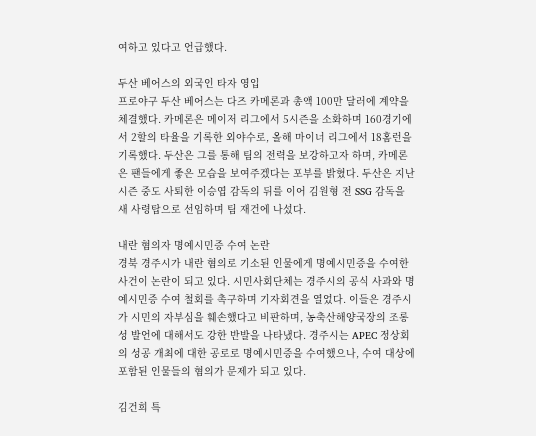여하고 있다고 언급했다.

두산 베어스의 외국인 타자 영입
프로야구 두산 베어스는 다즈 카메론과 총액 100만 달러에 계약을 체결했다. 카메론은 메이저 리그에서 5시즌을 소화하며 160경기에서 2할의 타율을 기록한 외야수로, 올해 마이너 리그에서 18홈런을 기록했다. 두산은 그를 통해 팀의 전력을 보강하고자 하며, 카메론은 팬들에게 좋은 모습을 보여주겠다는 포부를 밝혔다. 두산은 지난 시즌 중도 사퇴한 이승엽 감독의 뒤를 이어 김원형 전 SSG 감독을 새 사령탑으로 선임하며 팀 재건에 나섰다.

내란 혐의자 명예시민증 수여 논란
경북 경주시가 내란 혐의로 기소된 인물에게 명예시민증을 수여한 사건이 논란이 되고 있다. 시민사회단체는 경주시의 공식 사과와 명예시민증 수여 철회를 촉구하며 기자회견을 열었다. 이들은 경주시가 시민의 자부심을 훼손했다고 비판하며, 농축산해양국장의 조롱성 발언에 대해서도 강한 반발을 나타냈다. 경주시는 APEC 정상회의 성공 개최에 대한 공로로 명예시민증을 수여했으나, 수여 대상에 포함된 인물들의 혐의가 문제가 되고 있다.

김건희 특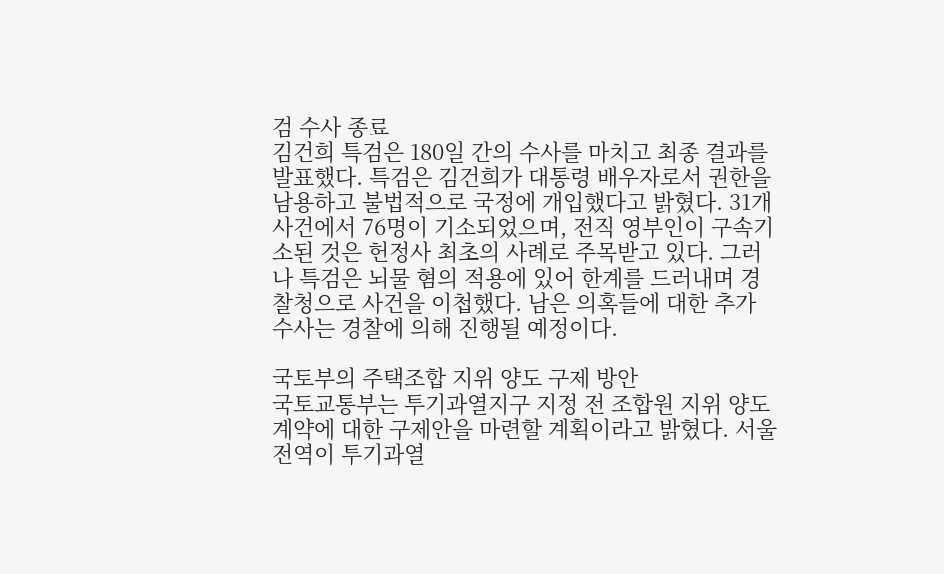검 수사 종료
김건희 특검은 180일 간의 수사를 마치고 최종 결과를 발표했다. 특검은 김건희가 대통령 배우자로서 권한을 남용하고 불법적으로 국정에 개입했다고 밝혔다. 31개 사건에서 76명이 기소되었으며, 전직 영부인이 구속기소된 것은 헌정사 최초의 사례로 주목받고 있다. 그러나 특검은 뇌물 혐의 적용에 있어 한계를 드러내며 경찰청으로 사건을 이첩했다. 남은 의혹들에 대한 추가 수사는 경찰에 의해 진행될 예정이다.

국토부의 주택조합 지위 양도 구제 방안
국토교통부는 투기과열지구 지정 전 조합원 지위 양도 계약에 대한 구제안을 마련할 계획이라고 밝혔다. 서울 전역이 투기과열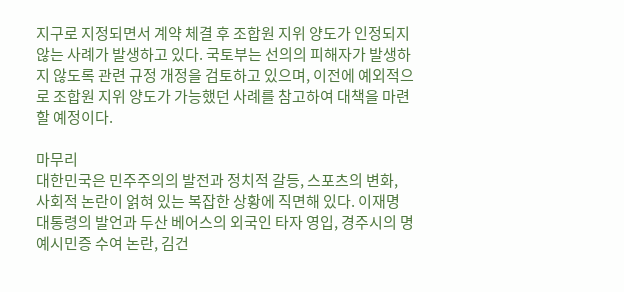지구로 지정되면서 계약 체결 후 조합원 지위 양도가 인정되지 않는 사례가 발생하고 있다. 국토부는 선의의 피해자가 발생하지 않도록 관련 규정 개정을 검토하고 있으며, 이전에 예외적으로 조합원 지위 양도가 가능했던 사례를 참고하여 대책을 마련할 예정이다.

마무리
대한민국은 민주주의의 발전과 정치적 갈등, 스포츠의 변화, 사회적 논란이 얽혀 있는 복잡한 상황에 직면해 있다. 이재명 대통령의 발언과 두산 베어스의 외국인 타자 영입, 경주시의 명예시민증 수여 논란, 김건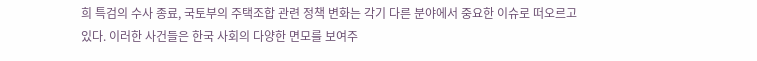희 특검의 수사 종료, 국토부의 주택조합 관련 정책 변화는 각기 다른 분야에서 중요한 이슈로 떠오르고 있다. 이러한 사건들은 한국 사회의 다양한 면모를 보여주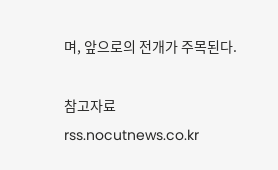며, 앞으로의 전개가 주목된다.

참고자료
rss.nocutnews.co.kr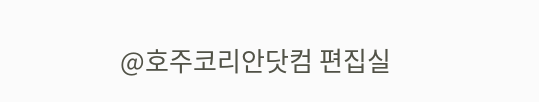@호주코리안닷컴 편집실